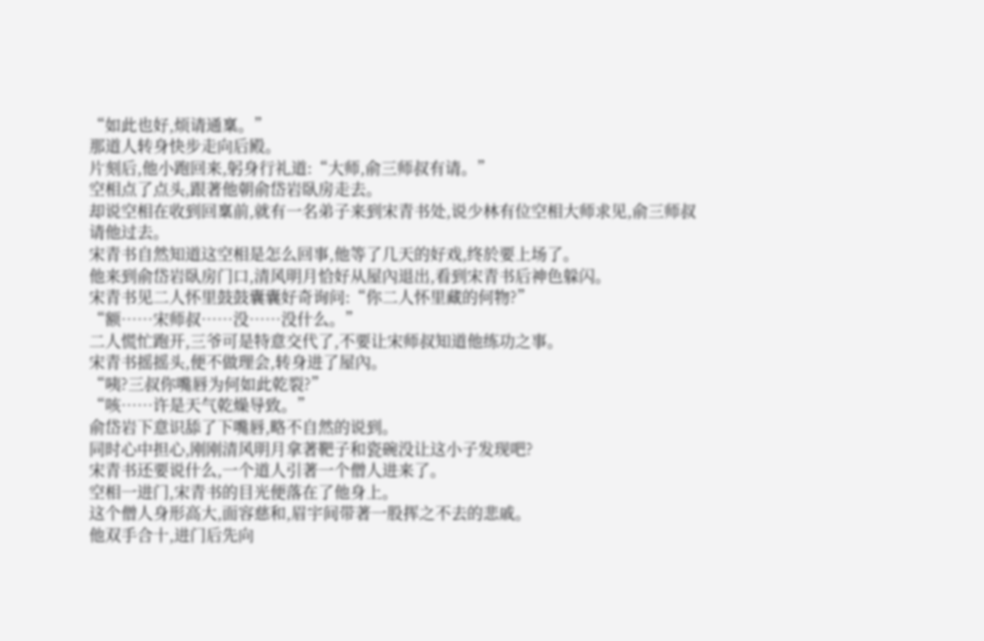“如此也好,烦请通稟。”
那道人转身快步走向后殿。
片刻后,他小跑回来,躬身行礼道:“大师,俞三师叔有请。”
空相点了点头,跟著他朝俞岱岩臥房走去。
却说空相在收到回稟前,就有一名弟子来到宋青书处,说少林有位空相大师求见,俞三师叔请他过去。
宋青书自然知道这空相是怎么回事,他等了几天的好戏,终於要上场了。
他来到俞岱岩臥房门口,清风明月恰好从屋內退出,看到宋青书后神色躲闪。
宋青书见二人怀里鼓鼓囊囊好奇询问:“你二人怀里藏的何物?”
“额……宋师叔……没……没什么。”
二人慌忙跑开,三爷可是特意交代了,不要让宋师叔知道他练功之事。
宋青书摇摇头,便不做理会,转身进了屋內。
“咦?三叔你嘴唇为何如此乾裂?”
“咳……许是天气乾燥导致。”
俞岱岩下意识舔了下嘴唇,略不自然的说到。
同时心中担心,刚刚清风明月拿著靶子和瓷碗没让这小子发现吧?
宋青书还要说什么,一个道人引著一个僧人进来了。
空相一进门,宋青书的目光便落在了他身上。
这个僧人身形高大,面容慈和,眉宇间带著一股挥之不去的悲戚。
他双手合十,进门后先向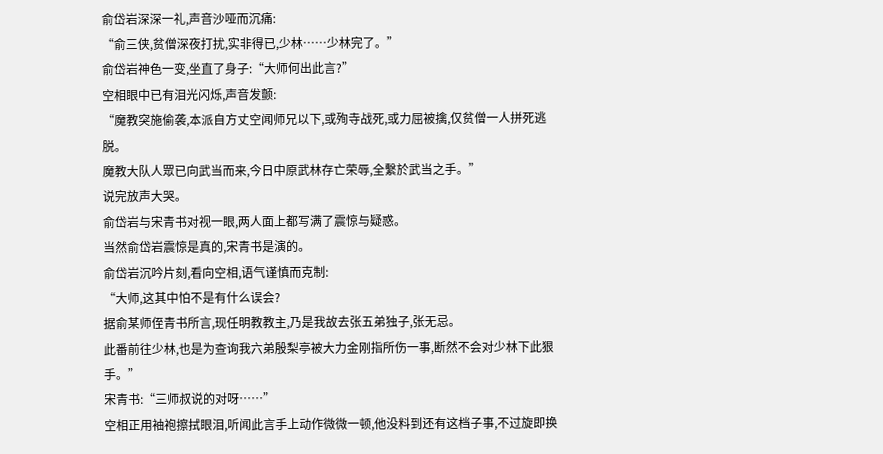俞岱岩深深一礼,声音沙哑而沉痛:
“俞三侠,贫僧深夜打扰,实非得已,少林……少林完了。”
俞岱岩神色一变,坐直了身子:“大师何出此言?”
空相眼中已有泪光闪烁,声音发颤:
“魔教突施偷袭,本派自方丈空闻师兄以下,或殉寺战死,或力屈被擒,仅贫僧一人拼死逃脱。
魔教大队人眾已向武当而来,今日中原武林存亡荣辱,全繫於武当之手。”
说完放声大哭。
俞岱岩与宋青书对视一眼,两人面上都写满了震惊与疑惑。
当然俞岱岩震惊是真的,宋青书是演的。
俞岱岩沉吟片刻,看向空相,语气谨慎而克制:
“大师,这其中怕不是有什么误会?
据俞某师侄青书所言,现任明教教主,乃是我故去张五弟独子,张无忌。
此番前往少林,也是为查询我六弟殷梨亭被大力金刚指所伤一事,断然不会对少林下此狠手。”
宋青书:“三师叔说的对呀……”
空相正用袖袍擦拭眼泪,听闻此言手上动作微微一顿,他没料到还有这档子事,不过旋即换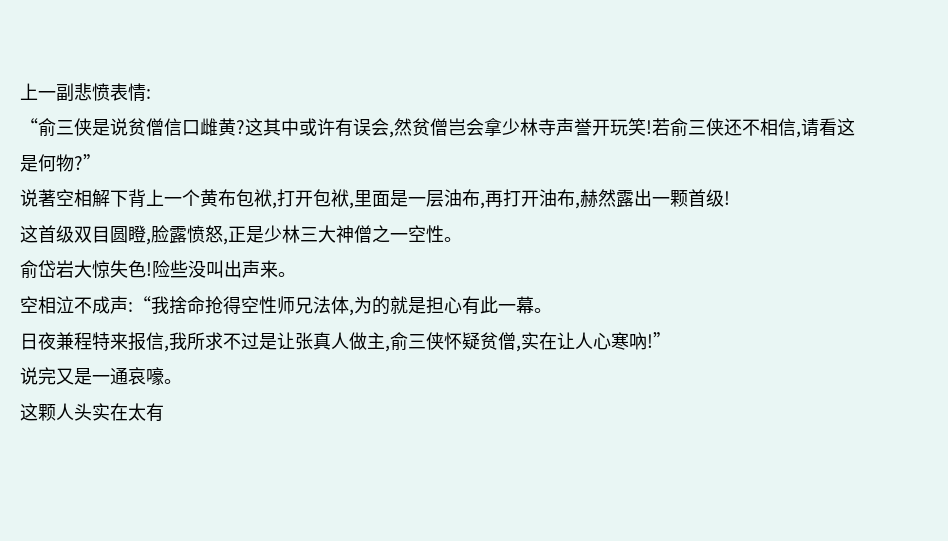上一副悲愤表情:
“俞三侠是说贫僧信口雌黄?这其中或许有误会,然贫僧岂会拿少林寺声誉开玩笑!若俞三侠还不相信,请看这是何物?”
说著空相解下背上一个黄布包袱,打开包袱,里面是一层油布,再打开油布,赫然露出一颗首级!
这首级双目圆瞪,脸露愤怒,正是少林三大神僧之一空性。
俞岱岩大惊失色!险些没叫出声来。
空相泣不成声:“我捨命抢得空性师兄法体,为的就是担心有此一幕。
日夜兼程特来报信,我所求不过是让张真人做主,俞三侠怀疑贫僧,实在让人心寒吶!”
说完又是一通哀嚎。
这颗人头实在太有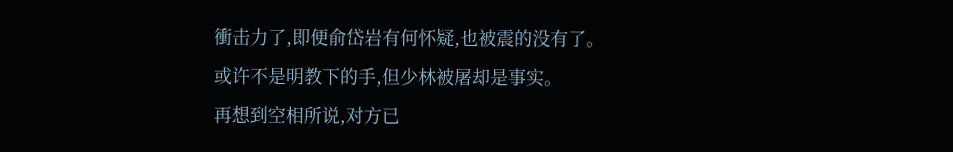衝击力了,即便俞岱岩有何怀疑,也被震的没有了。
或许不是明教下的手,但少林被屠却是事实。
再想到空相所说,对方已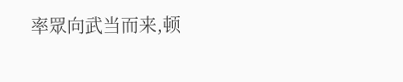率眾向武当而来,顿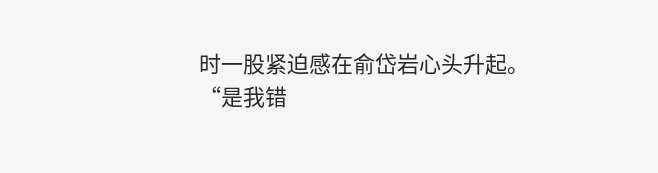时一股紧迫感在俞岱岩心头升起。
“是我错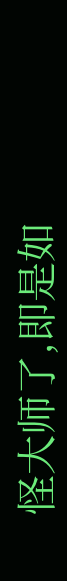怪大师了,即是如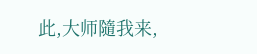此,大师隨我来,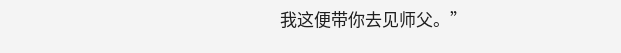我这便带你去见师父。”